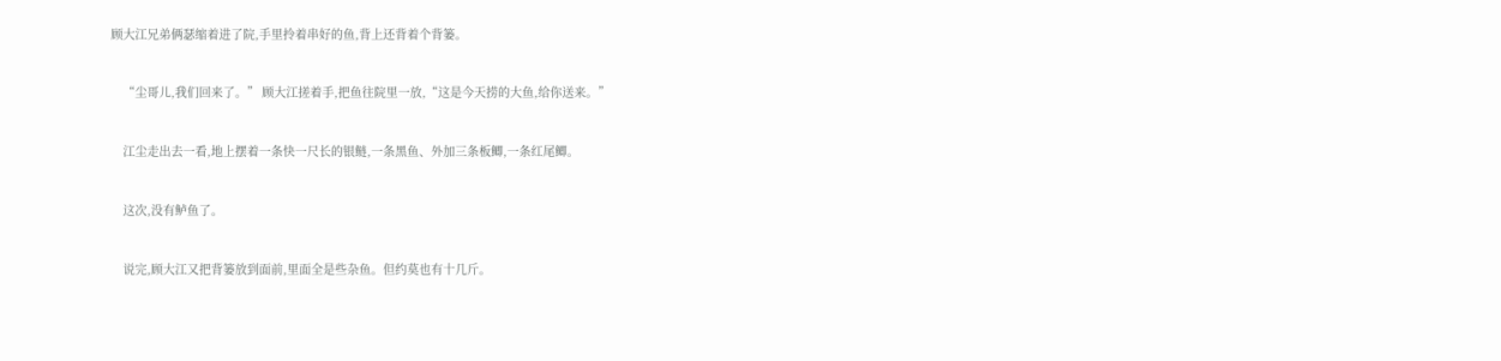顾大江兄弟俩瑟缩着进了院,手里拎着串好的鱼,背上还背着个背篓。


    “尘哥儿,我们回来了。” 顾大江搓着手,把鱼往院里一放,“这是今天捞的大鱼,给你送来。”


    江尘走出去一看,地上摆着一条快一尺长的银鲢,一条黑鱼、外加三条板鲫,一条红尾鲫。


    这次,没有鲈鱼了。


    说完,顾大江又把背篓放到面前,里面全是些杂鱼。但约莫也有十几斤。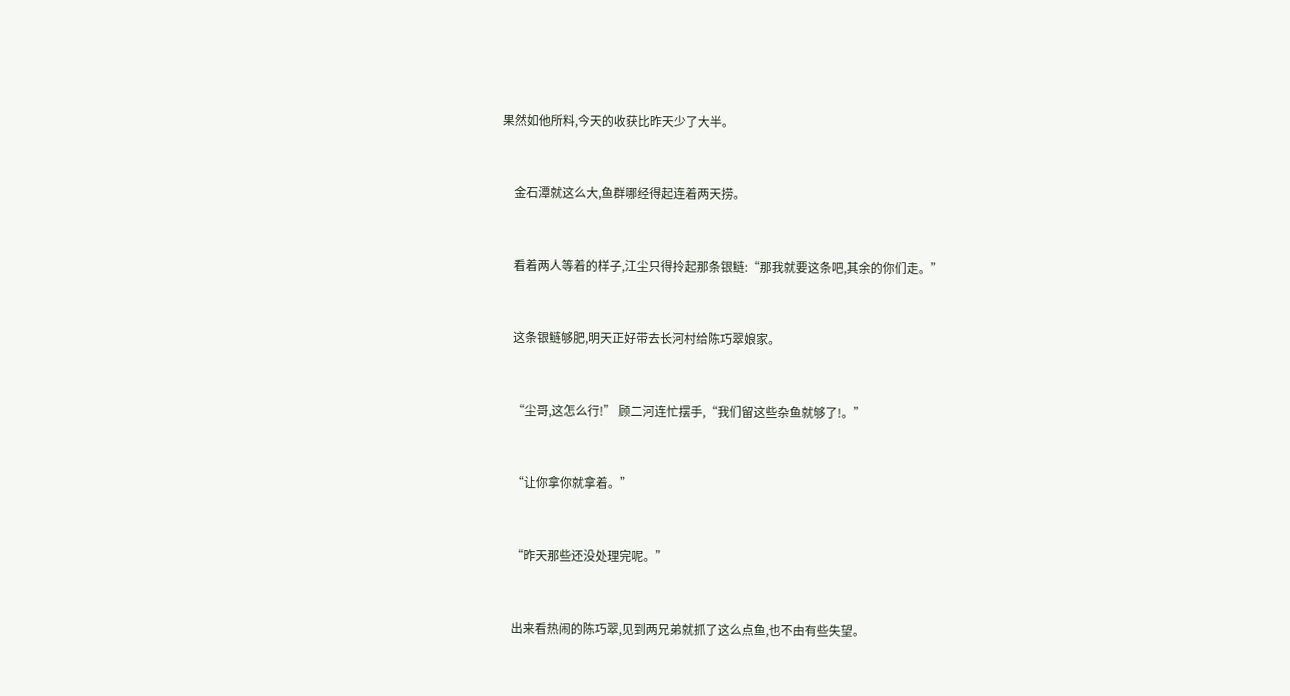果然如他所料,今天的收获比昨天少了大半。


    金石潭就这么大,鱼群哪经得起连着两天捞。


    看着两人等着的样子,江尘只得拎起那条银鲢:“那我就要这条吧,其余的你们走。”


    这条银鲢够肥,明天正好带去长河村给陈巧翠娘家。


    “尘哥,这怎么行!” 顾二河连忙摆手,“我们留这些杂鱼就够了!。”


    “让你拿你就拿着。”


    “昨天那些还没处理完呢。”


    出来看热闹的陈巧翠,见到两兄弟就抓了这么点鱼,也不由有些失望。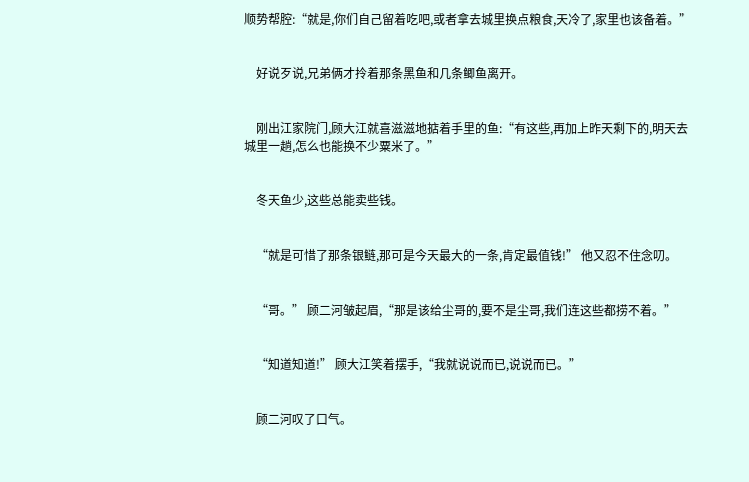顺势帮腔:“就是,你们自己留着吃吧,或者拿去城里换点粮食,天冷了,家里也该备着。”


    好说歹说,兄弟俩才拎着那条黑鱼和几条鲫鱼离开。


    刚出江家院门,顾大江就喜滋滋地掂着手里的鱼:“有这些,再加上昨天剩下的,明天去城里一趟,怎么也能换不少粟米了。”


    冬天鱼少,这些总能卖些钱。


    “就是可惜了那条银鲢,那可是今天最大的一条,肯定最值钱!” 他又忍不住念叨。


    “哥。” 顾二河皱起眉,“那是该给尘哥的,要不是尘哥,我们连这些都捞不着。”


    “知道知道!” 顾大江笑着摆手,“我就说说而已,说说而已。”


    顾二河叹了口气。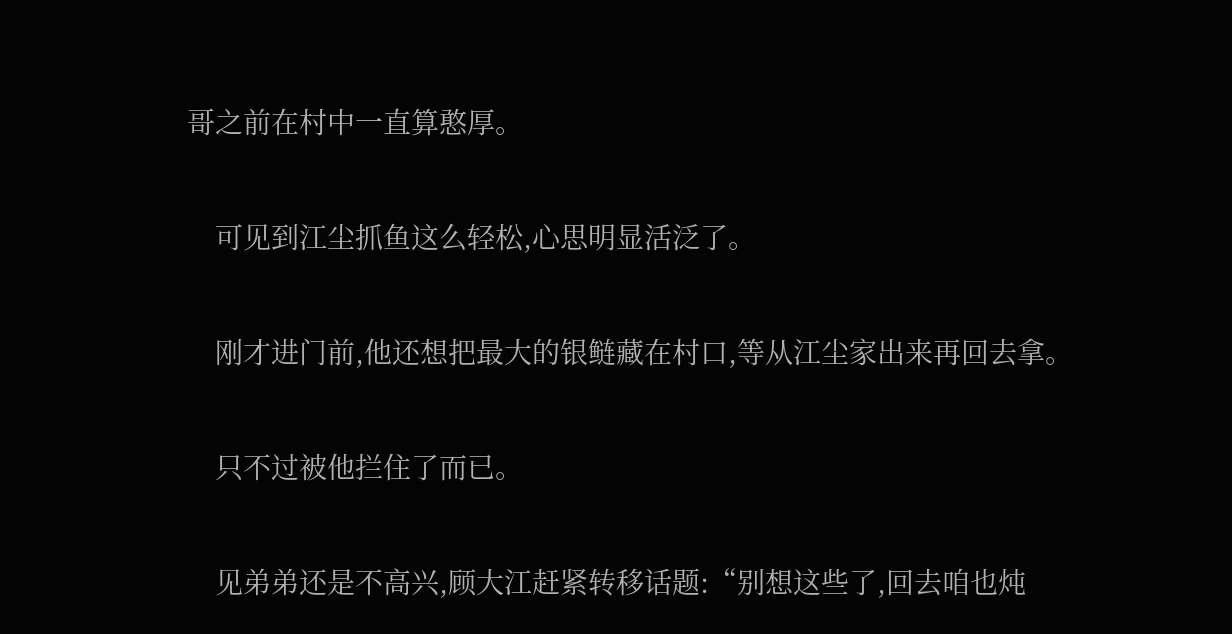哥之前在村中一直算憨厚。


    可见到江尘抓鱼这么轻松,心思明显活泛了。


    刚才进门前,他还想把最大的银鲢藏在村口,等从江尘家出来再回去拿。


    只不过被他拦住了而已。


    见弟弟还是不高兴,顾大江赶紧转移话题:“别想这些了,回去咱也炖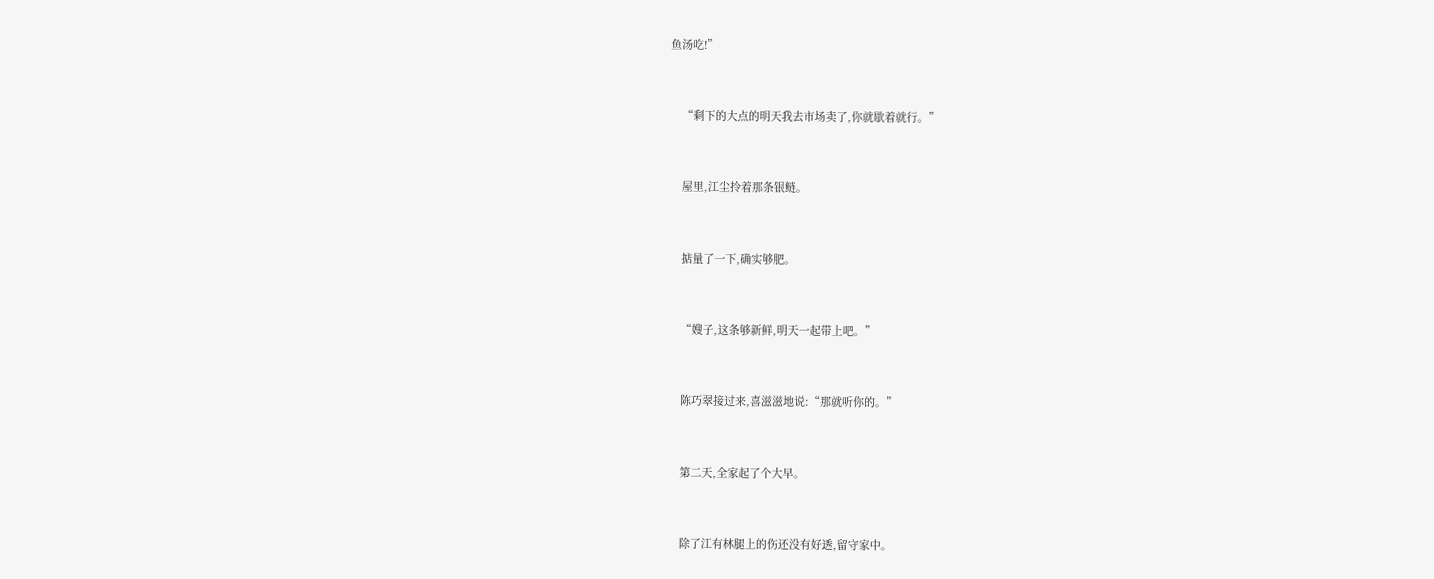鱼汤吃!”


    “剩下的大点的明天我去市场卖了,你就歇着就行。”


    屋里,江尘拎着那条银鲢。


    掂量了一下,确实够肥。


    “嫂子,这条够新鲜,明天一起带上吧。”


    陈巧翠接过来,喜滋滋地说:“那就听你的。”


    第二天,全家起了个大早。


    除了江有林腿上的伤还没有好透,留守家中。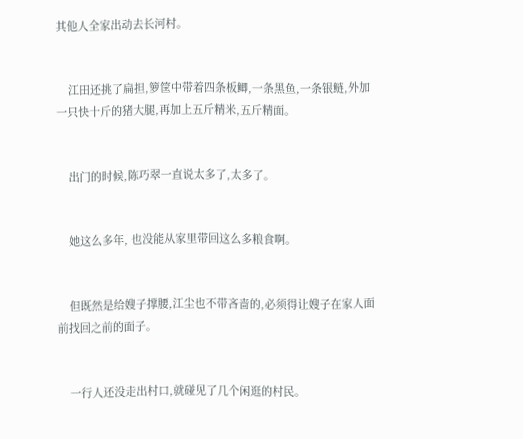其他人全家出动去长河村。


    江田还挑了扁担,箩筐中带着四条板鲫,一条黑鱼,一条银鲢,外加一只快十斤的猪大腿,再加上五斤精米,五斤精面。


    出门的时候,陈巧翠一直说太多了,太多了。


    她这么多年, 也没能从家里带回这么多粮食啊。


    但既然是给嫂子撑腰,江尘也不带吝啬的,必须得让嫂子在家人面前找回之前的面子。


    一行人还没走出村口,就碰见了几个闲逛的村民。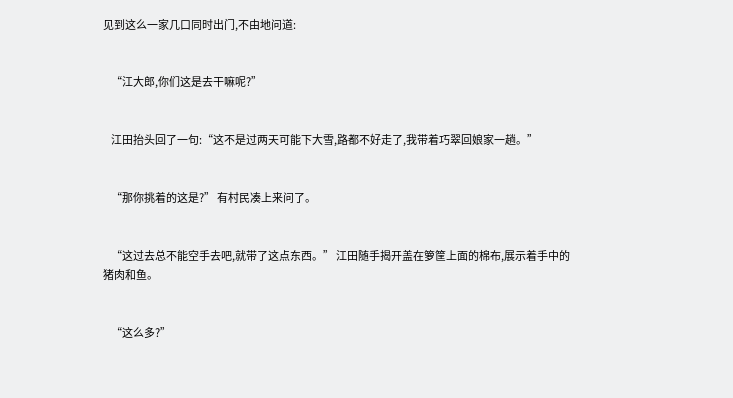见到这么一家几口同时出门,不由地问道:


    “江大郎,你们这是去干嘛呢?”


    江田抬头回了一句:“这不是过两天可能下大雪,路都不好走了,我带着巧翠回娘家一趟。”


    “那你挑着的这是?” 有村民凑上来问了。


    “这过去总不能空手去吧,就带了这点东西。” 江田随手揭开盖在箩筐上面的棉布,展示着手中的猪肉和鱼。


    “这么多?”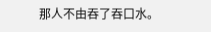那人不由吞了吞口水。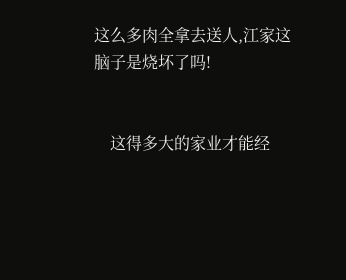这么多肉全拿去送人,江家这脑子是烧坏了吗!


    这得多大的家业才能经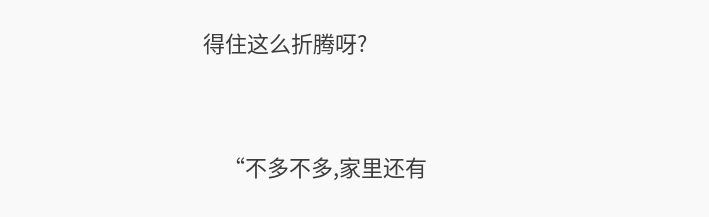得住这么折腾呀?


    “不多不多,家里还有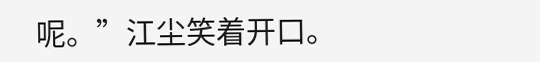呢。”江尘笑着开口。